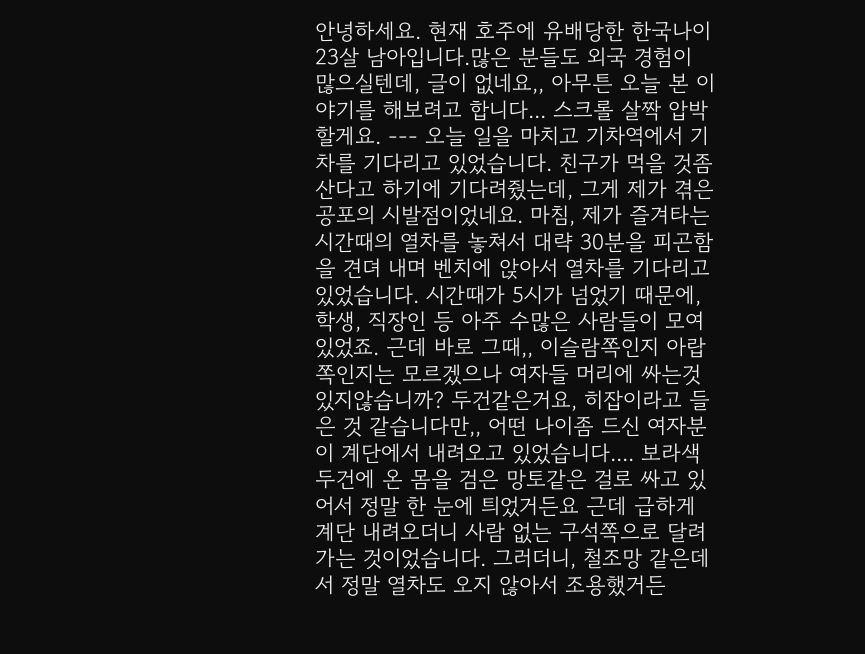안녕하세요. 현재 호주에 유배당한 한국나이 23살 남아입니다.많은 분들도 외국 경험이 많으실텐데, 글이 없네요,, 아무튼 오늘 본 이야기를 해보려고 합니다... 스크롤 살짝 압박할게요. --- 오늘 일을 마치고 기차역에서 기차를 기다리고 있었습니다. 친구가 먹을 것좀 산다고 하기에 기다려줬는데, 그게 제가 겪은 공포의 시발점이었네요. 마침, 제가 즐겨타는 시간때의 열차를 놓쳐서 대략 30분을 피곤함을 견뎌 내며 벤치에 앉아서 열차를 기다리고 있었습니다. 시간때가 5시가 넘었기 때문에, 학생, 직장인 등 아주 수많은 사람들이 모여 있었죠. 근데 바로 그때,, 이슬람쪽인지 아랍쪽인지는 모르겠으나 여자들 머리에 싸는것 있지않습니까? 두건같은거요, 히잡이라고 들은 것 같습니다만,, 어떤 나이좀 드신 여자분이 계단에서 내려오고 있었습니다.... 보라색 두건에 온 몸을 검은 망토같은 걸로 싸고 있어서 정말 한 눈에 틔었거든요 근데 급하게 계단 내려오더니 사람 없는 구석쪽으로 달려가는 것이었습니다. 그러더니, 철조망 같은데서 정말 열차도 오지 않아서 조용했거든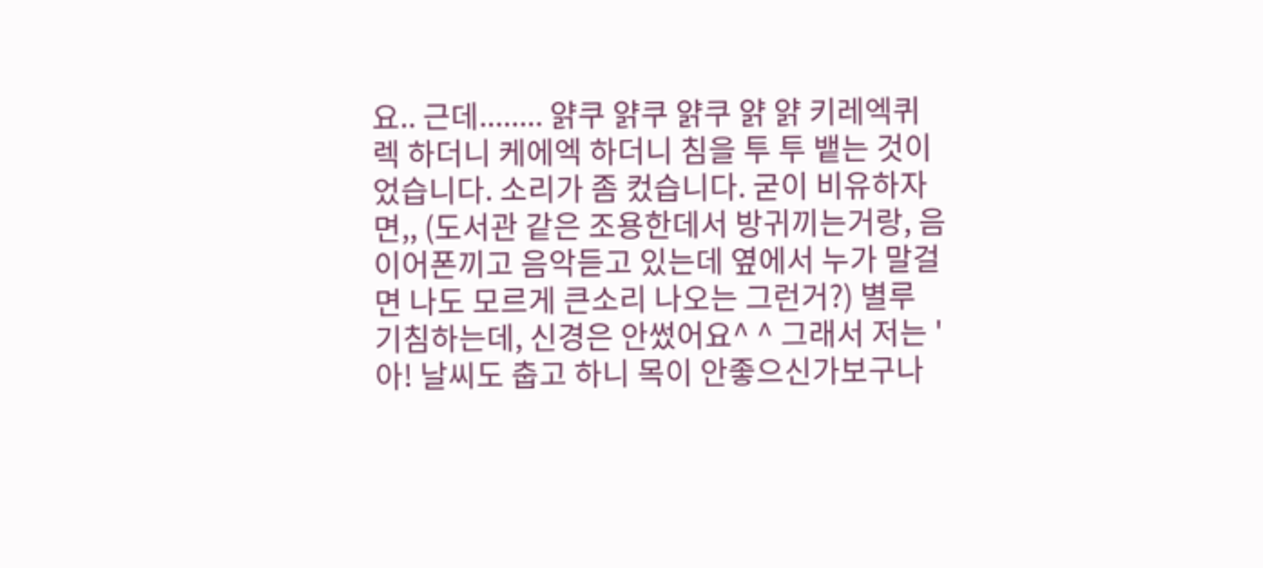요.. 근데........ 얅쿠 얅쿠 얅쿠 얅 얅 키레엑퀴렉 하더니 케에엑 하더니 침을 투 투 뱉는 것이었습니다. 소리가 좀 컸습니다. 굳이 비유하자면,, (도서관 같은 조용한데서 방귀끼는거랑, 음 이어폰끼고 음악듣고 있는데 옆에서 누가 말걸면 나도 모르게 큰소리 나오는 그런거?) 별루 기침하는데, 신경은 안썼어요^ ^ 그래서 저는 '아! 날씨도 춥고 하니 목이 안좋으신가보구나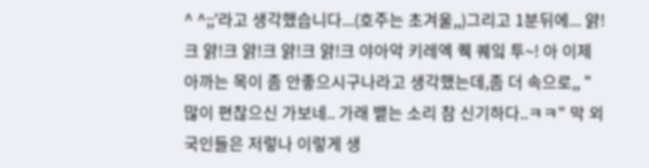^ ^;;'라고 생각했습니다...(호주는 초겨울,,)그리고 1분뒤에... 얅!크 얅!크 얅!크 얅!크 얅!크 야아악 키레엑 퀙 퀘잌 투~! 아 이제 아까는 목이 좀 안좋으시구나라고 생각했는데,좀 더 속으로,, " 많이 편찮으신 가보네.. 가래 뱉는 소리 참 신기하다..ㅋㅋ" 막 외국인들은 저렇나 이렇게 생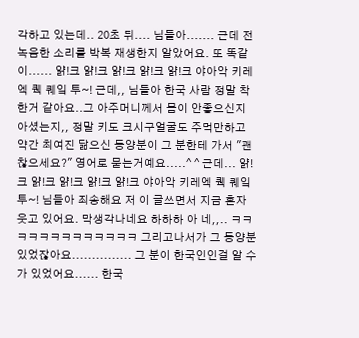각하고 있는데.. 20초 뒤.... 님들아....... 근데 전 녹음한 소리를 박복 재생한지 알았어요. 또 똑같이...... 얅!크 얅!크 얅!크 얅!크 얅!크 야아악 키레엑 퀙 퀘잌 투~! 근데,, 님들아 한국 사람 정말 착한거 같아요..그 아주머니께서 몸이 안좋으신지 아셨는지,, 정말 키도 크시구얼굴도 주먹만하고 약간 최여진 닮으신 동양분이 그 분한테 가서 "괜찮으세요?" 영어로 묻는거예요.....^ ^ 근데... 얅!크 얅!크 얅!크 얅!크 얅!크 야아악 키레엑 퀙 퀘잌 투~! 님들아 죄송해요 저 이 글쓰면서 지금 혼자 웃고 있어요. 막생각나네요 하하하 아 네,,.. ㅋㅋㅋㅋㅋㅋㅋㅋㅋㅋㅋㅋㅋ 그리고나서가 그 동양분 있었잖아요............... 그 분이 한국인인걸 알 수가 있었어요...... 한국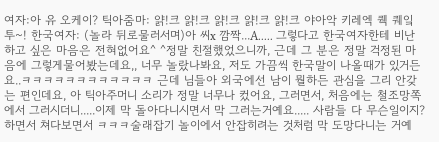여자:아 유 오케이? 틱아줌마: 얅!크 얅!크 얅!크 얅!크 얅!크 야아악 키레엑 퀙 퀘잌 투~! 한국여자: (놀라 뒤로물러서며)아 씨x 깜짝...A..... 그렇다고 한국여자한테 비난하고 싶은 마음은 전혀없어요^ ^정말 친절했었으니까, 근데 그 분은 정말 걱정된 마음에 그렇게물어봤는데요,, 너무 놀랐나봐요, 저도 가끔씩 한국말이 나올때가 있거든요..ㅋㅋㅋㅋㅋㅋㅋㅋㅋㅋㅋㅋ 근데 님들아 외국에선 남이 뭘하든 관심을 그리 안갖는 편인데요, 아 틱아주머니 소리가 정말 너무나 컸어요, 그러면서, 처음에는 철조망쪽에서 그러시더니.....이제 막 돌아다니시면서 막 그러는거예요..... 사람들 다 무슨일이지? 하면서 쳐다보면서 ㅋㅋㅋ술래잡기 놀이에서 안잡히려는 것처럼 막 도망다니는 거예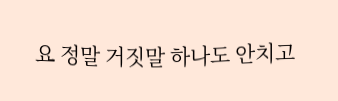요 정말 거짓말 하나도 안치고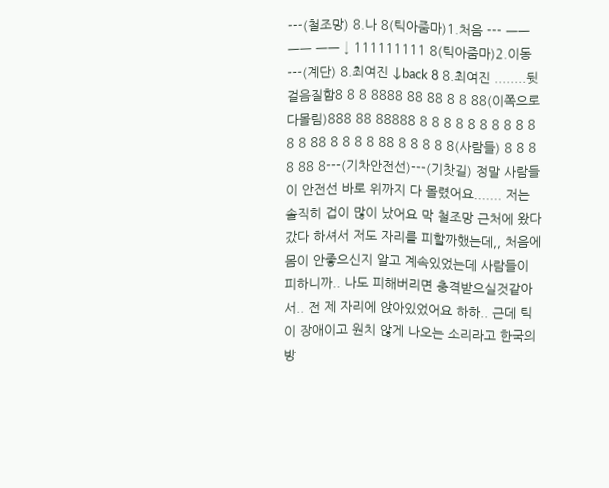---(철조망) 8.나 8(틱아줌마)1.처음 --- ㅡㅡ ㅡㅡ ㅡㅡ ↓ 111111111 8(틱아줌마)2.이동 ---(계단) 8.최여진 ↓back 8 8.최여진 ........뒷걸음질함8 8 8 8888 88 88 8 8 88(이쪽으로 다몰림)888 88 88888 8 8 8 8 8 8 8 8 8 8 8 8 88 8 8 8 8 88 8 8 8 8 8(사람들) 8 8 8 8 88 8---(기차안전선)---(기찻길) 정말 사람들이 안전선 바로 위까지 다 몰렸어요....... 저는 솔직히 겁이 많이 났어요 막 철조망 근처에 왔다갔다 하셔서 저도 자리를 피할까했는데,, 처음에 몸이 안좋으신지 알고 계속있었는데 사람들이 피하니까.. 나도 피해버리면 충격받으실것같아서.. 전 제 자리에 앉아있었어요 하하.. 근데 틱이 장애이고 원치 않게 나오는 소리라고 한국의 방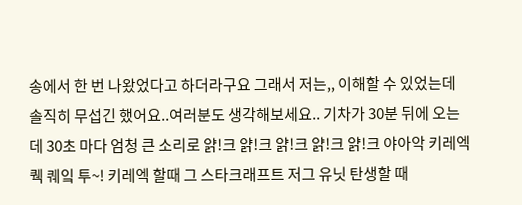송에서 한 번 나왔었다고 하더라구요 그래서 저는,, 이해할 수 있었는데 솔직히 무섭긴 했어요..여러분도 생각해보세요.. 기차가 30분 뒤에 오는데 30초 마다 엄청 큰 소리로 얅!크 얅!크 얅!크 얅!크 얅!크 야아악 키레엑 퀙 퀘잌 투~! 키레엑 할때 그 스타크래프트 저그 유닛 탄생할 때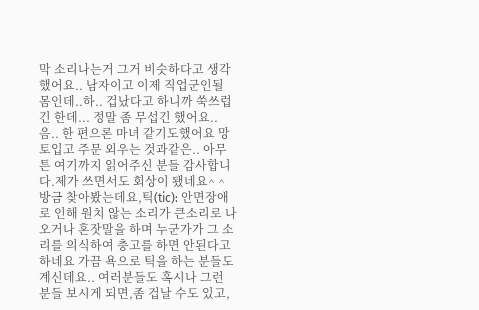막 소리나는거 그거 비슷하다고 생각했어요.. 남자이고 이제 직업군인될 몸인데..하.. 겁났다고 하니까 쑥쓰럽긴 한데... 정말 좀 무섭긴 했어요.. 음.. 한 편으론 마녀 같기도했어요 망토입고 주문 외우는 것과같은.. 아무튼 여기까지 읽어주신 분들 감사합니다.제가 쓰면서도 회상이 됐네요^ ^ 방금 찾아봤는데요,틱(tic): 안면장애로 인해 원치 않는 소리가 큰소리로 나오거나 혼잣말을 하며 누군가가 그 소리를 의식하여 충고를 하면 안된다고 하네요 가끔 욕으로 틱을 하는 분들도 계신데요.. 여러분들도 혹시나 그런 분들 보시게 되면,좀 겁날 수도 있고,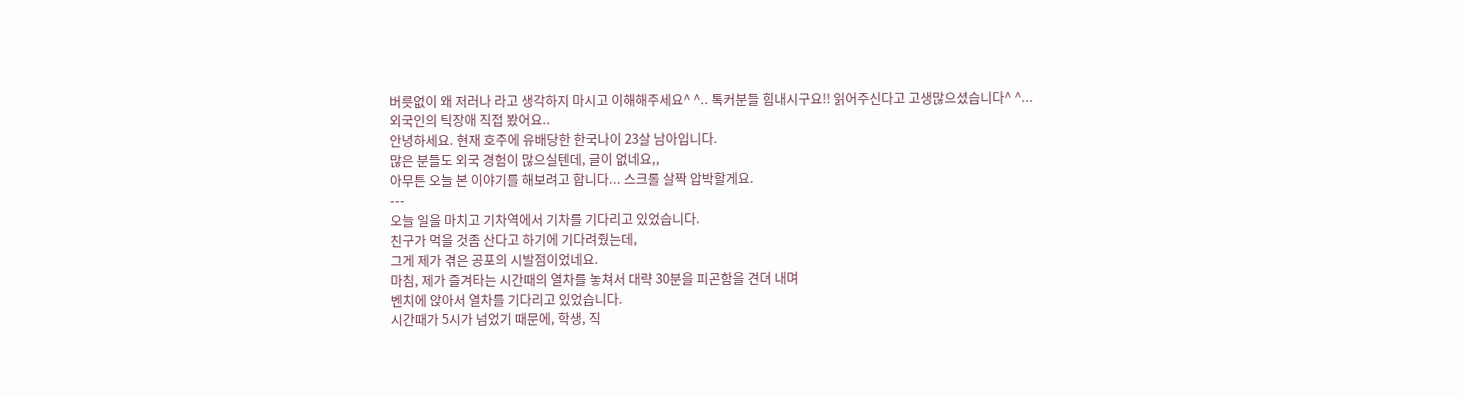버릇없이 왜 저러나 라고 생각하지 마시고 이해해주세요^ ^.. 톡커분들 힘내시구요!! 읽어주신다고 고생많으셨습니다^ ^...
외국인의 틱장애 직접 봤어요..
안녕하세요. 현재 호주에 유배당한 한국나이 23살 남아입니다.
많은 분들도 외국 경험이 많으실텐데, 글이 없네요,,
아무튼 오늘 본 이야기를 해보려고 합니다... 스크롤 살짝 압박할게요.
---
오늘 일을 마치고 기차역에서 기차를 기다리고 있었습니다.
친구가 먹을 것좀 산다고 하기에 기다려줬는데,
그게 제가 겪은 공포의 시발점이었네요.
마침, 제가 즐겨타는 시간때의 열차를 놓쳐서 대략 30분을 피곤함을 견뎌 내며
벤치에 앉아서 열차를 기다리고 있었습니다.
시간때가 5시가 넘었기 때문에, 학생, 직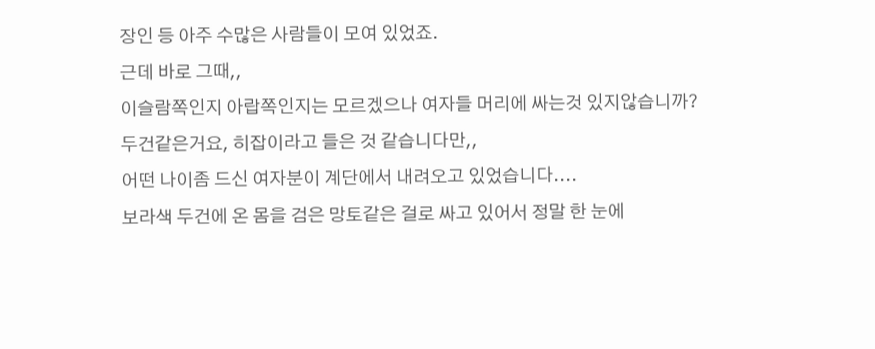장인 등 아주 수많은 사람들이 모여 있었죠.
근데 바로 그때,,
이슬람쪽인지 아랍쪽인지는 모르겠으나 여자들 머리에 싸는것 있지않습니까?
두건같은거요, 히잡이라고 들은 것 같습니다만,,
어떤 나이좀 드신 여자분이 계단에서 내려오고 있었습니다....
보라색 두건에 온 몸을 검은 망토같은 걸로 싸고 있어서 정말 한 눈에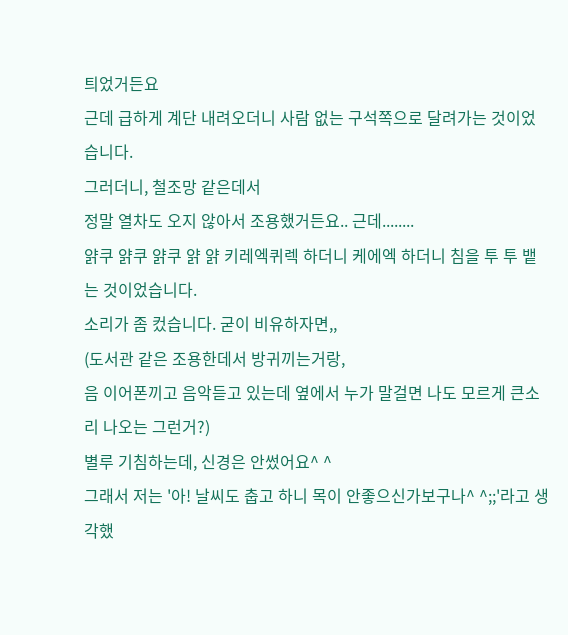틔었거든요
근데 급하게 계단 내려오더니 사람 없는 구석쪽으로 달려가는 것이었습니다.
그러더니, 철조망 같은데서
정말 열차도 오지 않아서 조용했거든요.. 근데........
얅쿠 얅쿠 얅쿠 얅 얅 키레엑퀴렉 하더니 케에엑 하더니 침을 투 투 뱉는 것이었습니다.
소리가 좀 컸습니다. 굳이 비유하자면,,
(도서관 같은 조용한데서 방귀끼는거랑,
음 이어폰끼고 음악듣고 있는데 옆에서 누가 말걸면 나도 모르게 큰소리 나오는 그런거?)
별루 기침하는데, 신경은 안썼어요^ ^
그래서 저는 '아! 날씨도 춥고 하니 목이 안좋으신가보구나^ ^;;'라고 생각했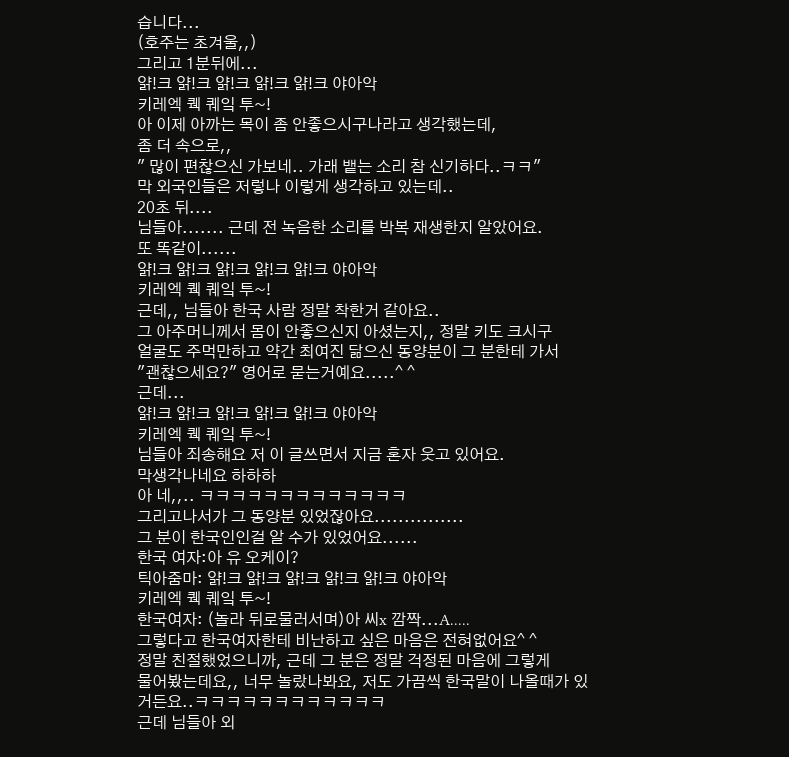습니다...
(호주는 초겨울,,)
그리고 1분뒤에...
얅!크 얅!크 얅!크 얅!크 얅!크 야아악
키레엑 퀙 퀘잌 투~!
아 이제 아까는 목이 좀 안좋으시구나라고 생각했는데,
좀 더 속으로,,
" 많이 편찮으신 가보네.. 가래 뱉는 소리 참 신기하다..ㅋㅋ"
막 외국인들은 저렇나 이렇게 생각하고 있는데..
20초 뒤....
님들아....... 근데 전 녹음한 소리를 박복 재생한지 알았어요.
또 똑같이......
얅!크 얅!크 얅!크 얅!크 얅!크 야아악
키레엑 퀙 퀘잌 투~!
근데,, 님들아 한국 사람 정말 착한거 같아요..
그 아주머니께서 몸이 안좋으신지 아셨는지,, 정말 키도 크시구
얼굴도 주먹만하고 약간 최여진 닮으신 동양분이 그 분한테 가서
"괜찮으세요?" 영어로 묻는거예요.....^ ^
근데...
얅!크 얅!크 얅!크 얅!크 얅!크 야아악
키레엑 퀙 퀘잌 투~!
님들아 죄송해요 저 이 글쓰면서 지금 혼자 웃고 있어요.
막생각나네요 하하하
아 네,,.. ㅋㅋㅋㅋㅋㅋㅋㅋㅋㅋㅋㅋㅋ
그리고나서가 그 동양분 있었잖아요...............
그 분이 한국인인걸 알 수가 있었어요......
한국 여자:아 유 오케이?
틱아줌마: 얅!크 얅!크 얅!크 얅!크 얅!크 야아악
키레엑 퀙 퀘잌 투~!
한국여자: (놀라 뒤로물러서며)아 씨x 깜짝...A.....
그렇다고 한국여자한테 비난하고 싶은 마음은 전혀없어요^ ^
정말 친절했었으니까, 근데 그 분은 정말 걱정된 마음에 그렇게
물어봤는데요,, 너무 놀랐나봐요, 저도 가끔씩 한국말이 나올때가 있거든요..ㅋㅋㅋㅋㅋㅋㅋㅋㅋㅋㅋㅋ
근데 님들아 외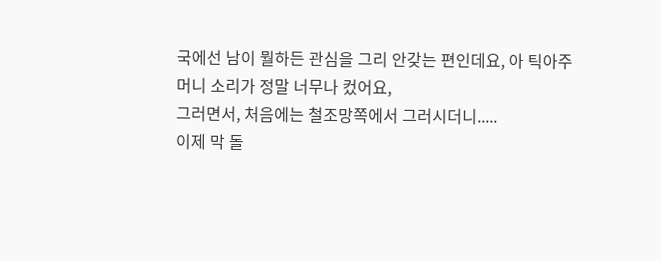국에선 남이 뭘하든 관심을 그리 안갖는 편인데요, 아 틱아주머니 소리가 정말 너무나 컸어요,
그러면서, 처음에는 철조망쪽에서 그러시더니.....
이제 막 돌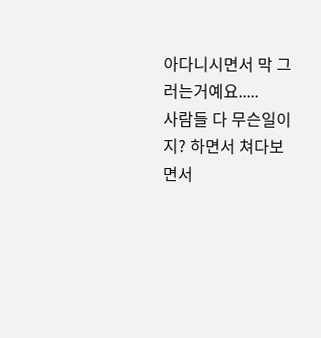아다니시면서 막 그러는거예요.....
사람들 다 무슨일이지? 하면서 쳐다보면서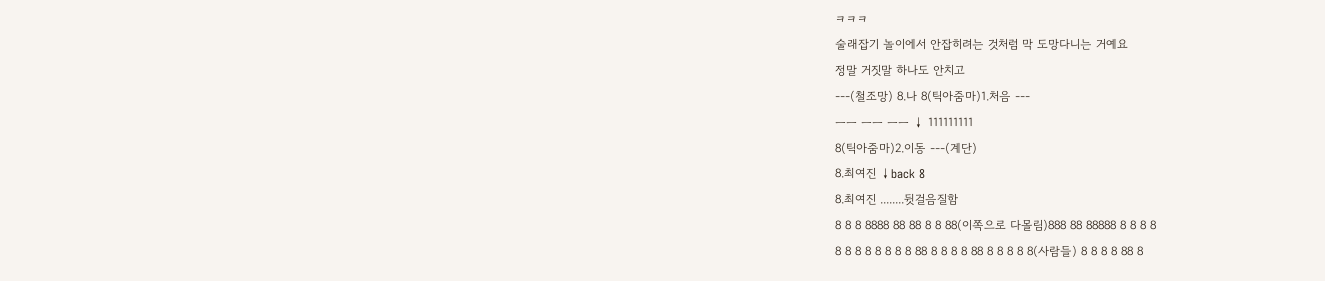ㅋㅋㅋ
술래잡기 놀이에서 안잡히려는 것처럼 막 도망다니는 거예요
정말 거짓말 하나도 안치고
---(철조망) 8.나 8(틱아줌마)1.처음 ---
ㅡㅡ ㅡㅡ ㅡㅡ ↓ 111111111
8(틱아줌마)2.이동 ---(계단)
8.최여진 ↓back 8
8.최여진 ........뒷걸음질함
8 8 8 8888 88 88 8 8 88(이쪽으로 다몰림)888 88 88888 8 8 8 8
8 8 8 8 8 8 8 8 88 8 8 8 8 88 8 8 8 8 8(사람들) 8 8 8 8 88 8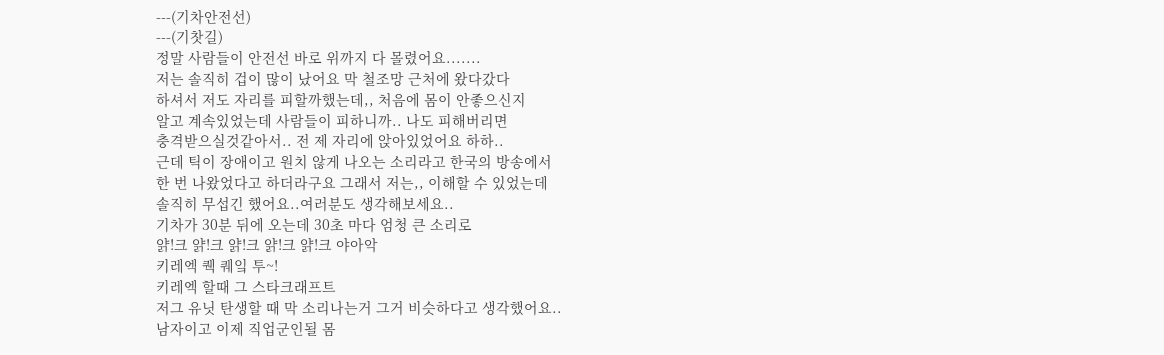---(기차안전선)
---(기찻길)
정말 사람들이 안전선 바로 위까지 다 몰렸어요.......
저는 솔직히 겁이 많이 났어요 막 철조망 근처에 왔다갔다
하셔서 저도 자리를 피할까했는데,, 처음에 몸이 안좋으신지
알고 계속있었는데 사람들이 피하니까.. 나도 피해버리면
충격받으실것같아서.. 전 제 자리에 앉아있었어요 하하..
근데 틱이 장애이고 원치 않게 나오는 소리라고 한국의 방송에서
한 번 나왔었다고 하더라구요 그래서 저는,, 이해할 수 있었는데
솔직히 무섭긴 했어요..여러분도 생각해보세요..
기차가 30분 뒤에 오는데 30초 마다 엄청 큰 소리로
얅!크 얅!크 얅!크 얅!크 얅!크 야아악
키레엑 퀙 퀘잌 투~!
키레엑 할때 그 스타크래프트
저그 유닛 탄생할 때 막 소리나는거 그거 비슷하다고 생각했어요..
남자이고 이제 직업군인될 몸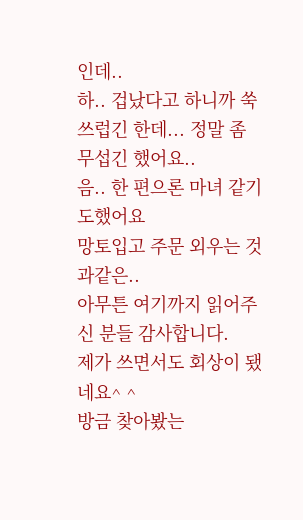인데..
하.. 겁났다고 하니까 쑥쓰럽긴 한데... 정말 좀 무섭긴 했어요..
음.. 한 편으론 마녀 같기도했어요
망토입고 주문 외우는 것과같은..
아무튼 여기까지 읽어주신 분들 감사합니다.
제가 쓰면서도 회상이 됐네요^ ^
방금 찾아봤는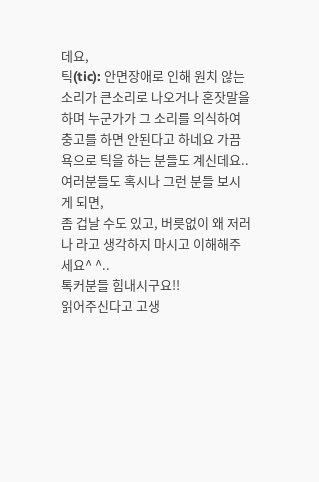데요,
틱(tic): 안면장애로 인해 원치 않는 소리가 큰소리로 나오거나 혼잣말을 하며 누군가가 그 소리를 의식하여 충고를 하면 안된다고 하네요 가끔 욕으로 틱을 하는 분들도 계신데요..
여러분들도 혹시나 그런 분들 보시게 되면,
좀 겁날 수도 있고, 버릇없이 왜 저러나 라고 생각하지 마시고 이해해주세요^ ^..
톡커분들 힘내시구요!!
읽어주신다고 고생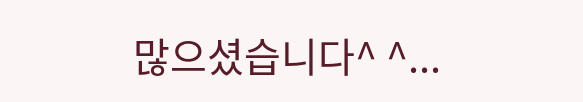많으셨습니다^ ^...